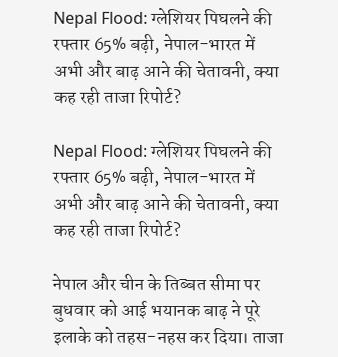Nepal Flood: ग्लेशियर पिघलने की रफ्तार 65% बढ़ी, नेपाल-भारत में अभी और बाढ़ आने की चेतावनी, क्या कह रही ताजा रिपोर्ट?

Nepal Flood: ग्लेशियर पिघलने की रफ्तार 65% बढ़ी, नेपाल-भारत में अभी और बाढ़ आने की चेतावनी, क्या कह रही ताजा रिपोर्ट?

नेपाल और चीन के तिब्बत सीमा पर बुधवार को आई भयानक बाढ़ ने पूरे इलाके को तहस-नहस कर दिया। ताजा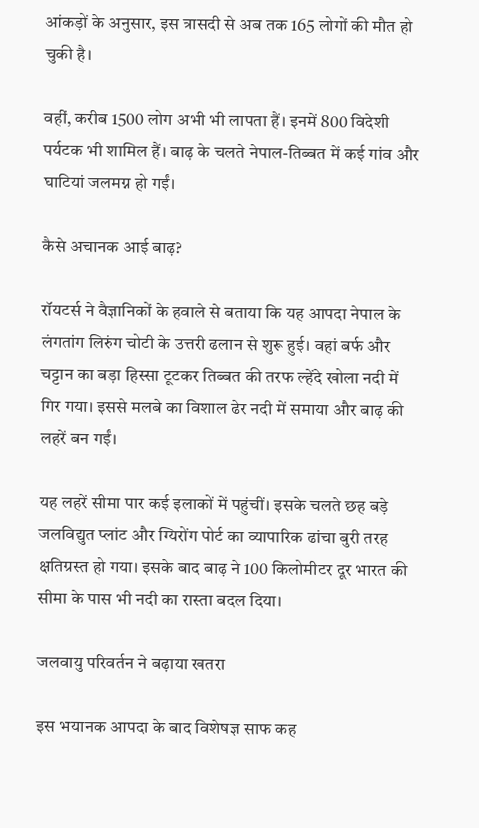आंकड़ों के अनुसार, इस त्रासदी से अब तक 165 लोगों की मौत हो चुकी है।

वहीं, करीब 1500 लोग अभी भी लापता हैं। इनमें 800 विदेशी पर्यटक भी शामिल हैं। बाढ़ के चलते नेपाल-तिब्बत में कई गांव और घाटियां जलमग्न हो गईं।

कैसे अचानक आई बाढ़?

रॉयटर्स ने वैज्ञानिकों के हवाले से बताया कि यह आपदा नेपाल के लंगतांग लिरुंग चोटी के उत्तरी ढलान से शुरू हुई। वहां बर्फ और चट्टान का बड़ा हिस्सा टूटकर तिब्बत की तरफ ल्हेंदे खोला नदी में गिर गया। इससे मलबे का विशाल ढेर नदी में समाया और बाढ़ की लहरें बन गईं।

यह लहरें सीमा पार कई इलाकों में पहुंचीं। इसके चलते छह बड़े जलविद्युत प्लांट और ग्यिरोंग पोर्ट का व्यापारिक ढांचा बुरी तरह क्षतिग्रस्त हो गया। इसके बाद बाढ़ ने 100 किलोमीटर दूर भारत की सीमा के पास भी नदी का रास्ता बदल दिया।

जलवायु परिवर्तन ने बढ़ाया खतरा

इस भयानक आपदा के बाद विशेषज्ञ साफ कह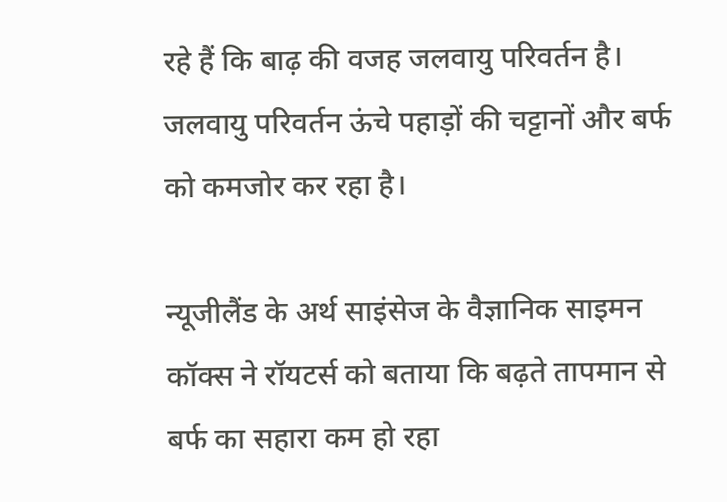रहे हैं कि बाढ़ की वजह जलवायु परिवर्तन है। जलवायु परिवर्तन ऊंचे पहाड़ों की चट्टानों और बर्फ को कमजोर कर रहा है।

न्यूजीलैंड के अर्थ साइंसेज के वैज्ञानिक साइमन कॉक्स ने रॉयटर्स को बताया कि बढ़ते तापमान से बर्फ का सहारा कम हो रहा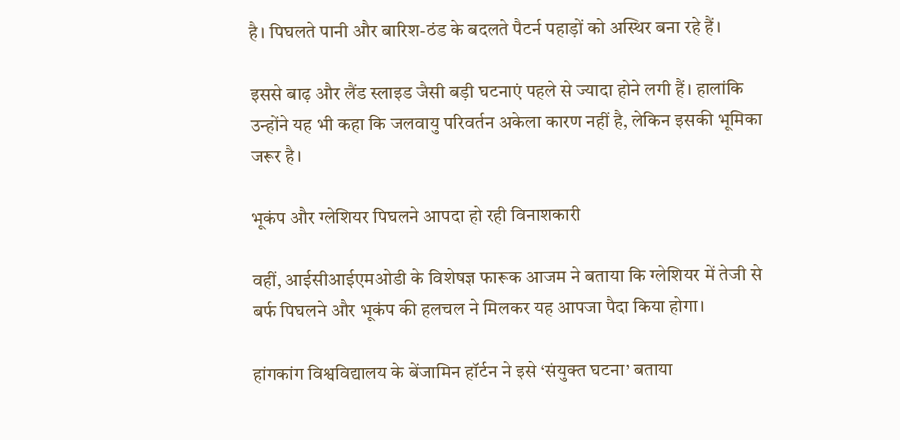है। पिघलते पानी और बारिश-ठंड के बदलते पैटर्न पहाड़ों को अस्थिर बना रहे हैं।

इससे बाढ़ और लैंड स्लाइड जैसी बड़ी घटनाएं पहले से ज्यादा होने लगी हैं। हालांकि उन्होंने यह भी कहा कि जलवायु परिवर्तन अकेला कारण नहीं है, लेकिन इसकी भूमिका जरूर है।

भूकंप और ग्लेशियर पिघलने आपदा हो रही विनाशकारी

वहीं, आईसीआईएमओडी के विशेषज्ञ फारूक आजम ने बताया कि ग्लेशियर में तेजी से बर्फ पिघलने और भूकंप की हलचल ने मिलकर यह आपजा पैदा किया होगा।

हांगकांग विश्वविद्यालय के बेंजामिन हॉर्टन ने इसे ‘संयुक्त घटना’ बताया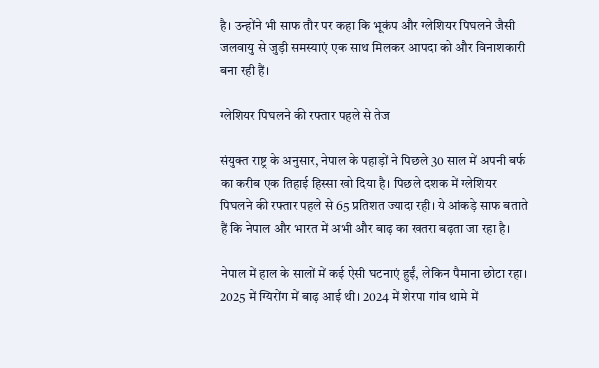है। उन्होंने भी साफ तौर पर कहा कि भूकंप और ग्लेशियर पिघलने जैसी जलवायु से जुड़ी समस्याएं एक साथ मिलकर आपदा को और विनाशकारी बना रही हैं।

ग्लेशियर पिघलने की रफ्तार पहले से तेज

संयुक्त राष्ट्र के अनुसार, नेपाल के पहाड़ों ने पिछले 30 साल में अपनी बर्फ का करीब एक तिहाई हिस्सा खो दिया है। पिछले दशक में ग्लेशियर पिघलने की रफ्तार पहले से 65 प्रतिशत ज्यादा रही। ये आंकड़े साफ बताते हैं कि नेपाल और भारत में अभी और बाढ़ का खतरा बढ़ता जा रहा है।

नेपाल में हाल के सालों में कई ऐसी घटनाएं हुईं, लेकिन पैमाना छोटा रहा। 2025 में ग्यिरोंग में बाढ़ आई थी। 2024 में शेरपा गांव थामे में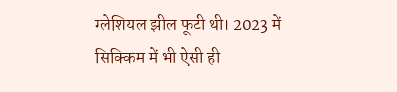ग्लेशियल झील फूटी थी। 2023 में सिक्किम में भी ऐसी ही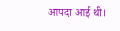आपदा आई थी।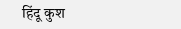हिंदू कुश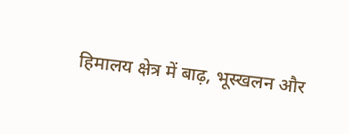हिमालय क्षेत्र में बाढ़, भूस्खलन और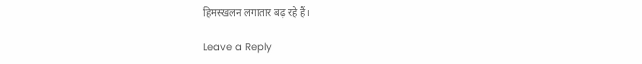हिमस्खलन लगातार बढ़ रहे हैं।

Leave a Reply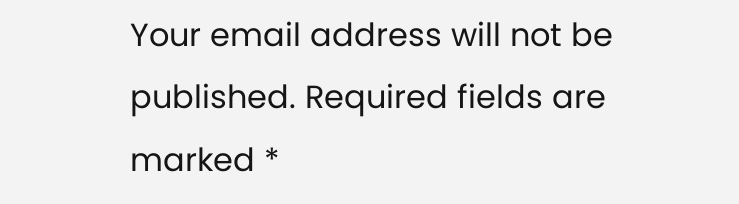Your email address will not be published. Required fields are marked *